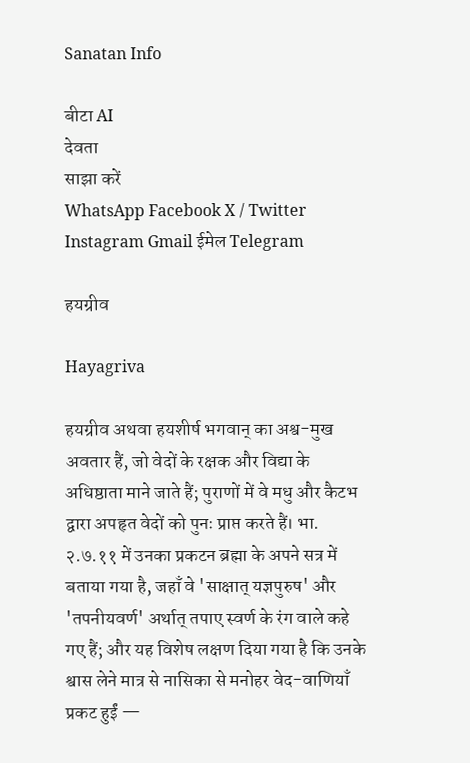Sanatan Info

बीटा AI
देवता
साझा करें
WhatsApp Facebook X / Twitter Instagram Gmail ईमेल Telegram

हयग्रीव

Hayagriva

हयग्रीव अथवा हयशीर्ष भगवान् का अश्व-मुख अवतार हैं, जो वेदों के रक्षक और विद्या के अधिष्ठाता माने जाते हैं; पुराणों में वे मधु और कैटभ द्वारा अपहृत वेदों को पुनः प्राप्त करते हैं। भा. २.७.११ में उनका प्रकटन ब्रह्मा के अपने सत्र में बताया गया है, जहाँ वे 'साक्षात् यज्ञपुरुष' और 'तपनीयवर्ण' अर्थात् तपाए स्वर्ण के रंग वाले कहे गए हैं; और यह विशेष लक्षण दिया गया है कि उनके श्वास लेने मात्र से नासिका से मनोहर वेद-वाणियाँ प्रकट हुईं —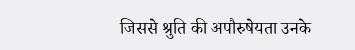जिससे श्रुति की अपौरुषेयता उनके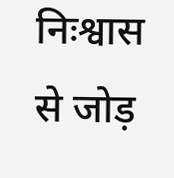निःश्वास से जोड़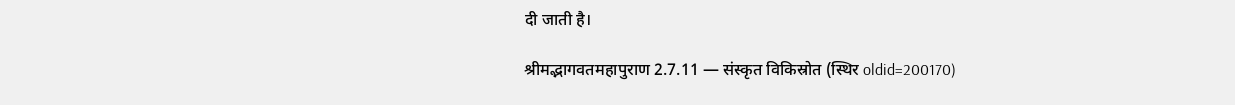दी जाती है।

श्रीमद्भागवतमहापुराण 2.7.11 — संस्कृत विकिस्रोत (स्थिर oldid=200170)